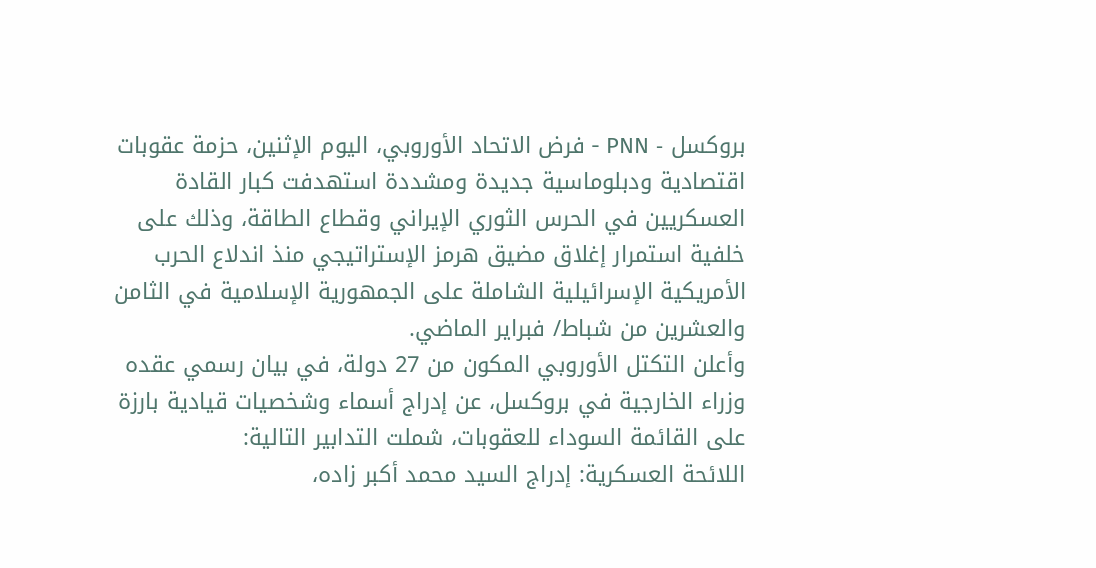بروكسل - PNN - فرض الاتحاد الأوروبي، اليوم الإثنين، حزمة عقوبات اقتصادية ودبلوماسية جديدة ومشددة استهدفت كبار القادة العسكريين في الحرس الثوري الإيراني وقطاع الطاقة، وذلك على خلفية استمرار إغلاق مضيق هرمز الإستراتيجي منذ اندلاع الحرب الأمريكية الإسرائيلية الشاملة على الجمهورية الإسلامية في الثامن والعشرين من شباط/ فبراير الماضي.
وأعلن التكتل الأوروبي المكون من 27 دولة، في بيان رسمي عقده وزراء الخارجية في بروكسل، عن إدراج أسماء وشخصيات قيادية بارزة على القائمة السوداء للعقوبات، شملت التدابير التالية:
اللائحة العسكرية: إدراج السيد محمد أكبر زاده،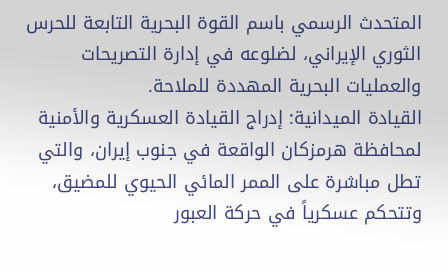المتحدث الرسمي باسم القوة البحرية التابعة للحرس الثوري الإيراني، لضلوعه في إدارة التصريحات والعمليات البحرية المهددة للملاحة.
القيادة الميدانية: إدراج القيادة العسكرية والأمنية لمحافظة هرمزكان الواقعة في جنوب إيران، والتي تطل مباشرة على الممر المائي الحيوي للمضيق، وتتحكم عسكرياً في حركة العبور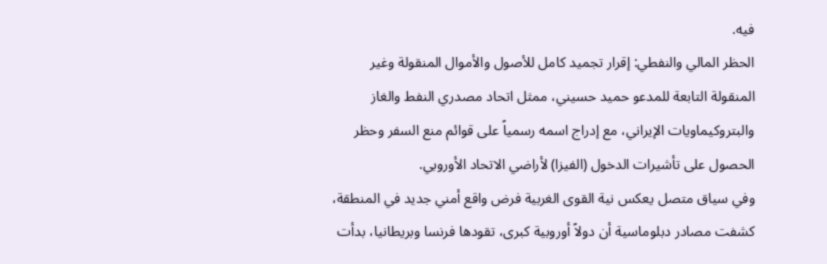فيه.
الحظر المالي والنفطي: إقرار تجميد كامل للأصول والأموال المنقولة وغير المنقولة التابعة للمدعو حميد حسيني، ممثل اتحاد مصدري النفط والغاز والبتروكيماويات الإيراني، مع إدراج اسمه رسمياً على قوائم منع السفر وحظر الحصول على تأشيرات الدخول (الفيزا) لأراضي الاتحاد الأوروبي.
وفي سياق متصل يعكس نية القوى الغربية فرض واقع أمني جديد في المنطقة، كشفت مصادر دبلوماسية أن دولاً أوروبية كبرى، تقودها فرنسا وبريطانيا، بدأت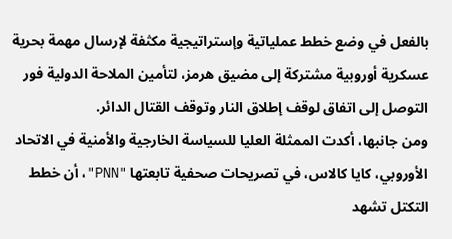بالفعل في وضع خطط عملياتية وإستراتيجية مكثفة لإرسال مهمة بحرية عسكرية أوروبية مشتركة إلى مضيق هرمز، لتأمين الملاحة الدولية فور التوصل إلى اتفاق لوقف إطلاق النار وتوقف القتال الدائر.
ومن جانبها، أكدت الممثلة العليا للسياسة الخارجية والأمنية في الاتحاد الأوروبي، كايا كالاس، في تصريحات صحفية تابعتها "PNN"، أن خطط التكتل تشهد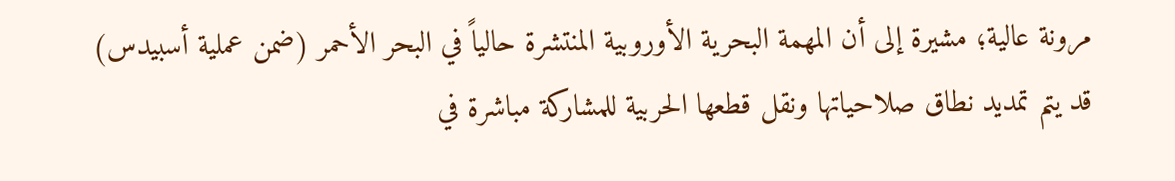مرونة عالية؛ مشيرة إلى أن المهمة البحرية الأوروبية المنتشرة حالياً في البحر الأحمر (ضمن عملية أسبيدس) قد يتم تمديد نطاق صلاحياتها ونقل قطعها الحربية للمشاركة مباشرة في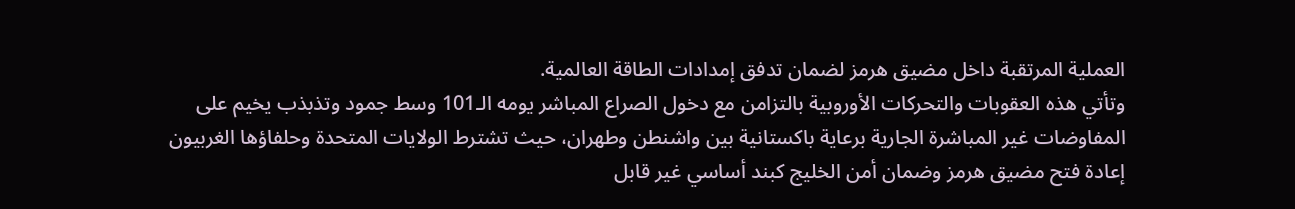العملية المرتقبة داخل مضيق هرمز لضمان تدفق إمدادات الطاقة العالمية.
وتأتي هذه العقوبات والتحركات الأوروبية بالتزامن مع دخول الصراع المباشر يومه الـ101 وسط جمود وتذبذب يخيم على المفاوضات غير المباشرة الجارية برعاية باكستانية بين واشنطن وطهران، حيث تشترط الولايات المتحدة وحلفاؤها الغربيون إعادة فتح مضيق هرمز وضمان أمن الخليج كبند أساسي غير قابل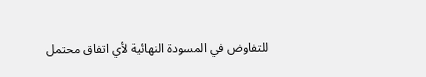للتفاوض في المسودة النهائية لأي اتفاق محتمل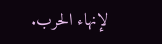لإنهاء الحرب.